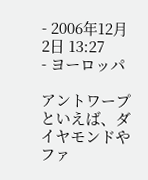- 2006年12月 2日 13:27
- ヨーロッパ

アントワープといえば、ダイヤモンドやファ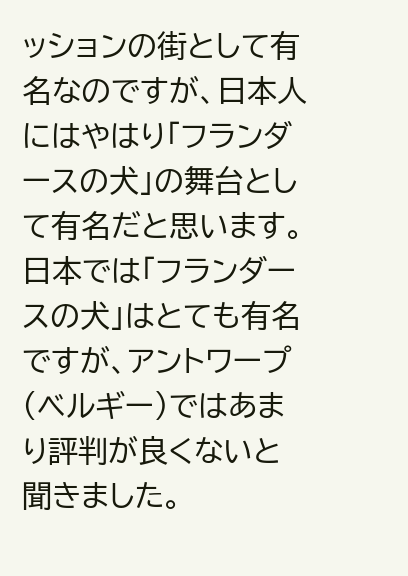ッションの街として有名なのですが、日本人にはやはり「フランダースの犬」の舞台として有名だと思います。日本では「フランダースの犬」はとても有名ですが、アントワープ(ベルギー)ではあまり評判が良くないと聞きました。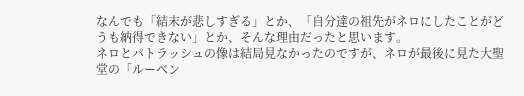なんでも「結末が悲しすぎる」とか、「自分達の祖先がネロにしたことがどうも納得できない」とか、そんな理由だったと思います。
ネロとパトラッシュの像は結局見なかったのですが、ネロが最後に見た大聖堂の「ルーベン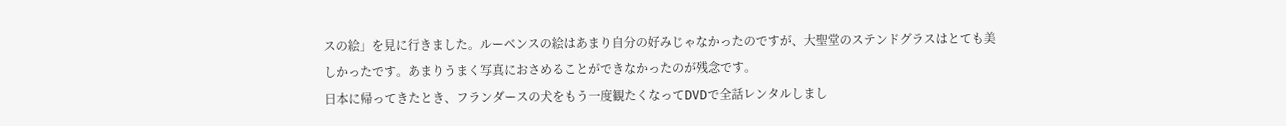スの絵」を見に行きました。ルーベンスの絵はあまり自分の好みじゃなかったのですが、大聖堂のステンドグラスはとても美しかったです。あまりうまく写真におさめることができなかったのが残念です。
日本に帰ってきたとき、フランダースの犬をもう一度観たくなってDVDで全話レンタルしまし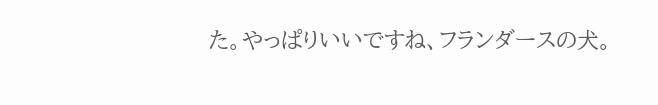た。やっぱりいいですね、フランダースの犬。